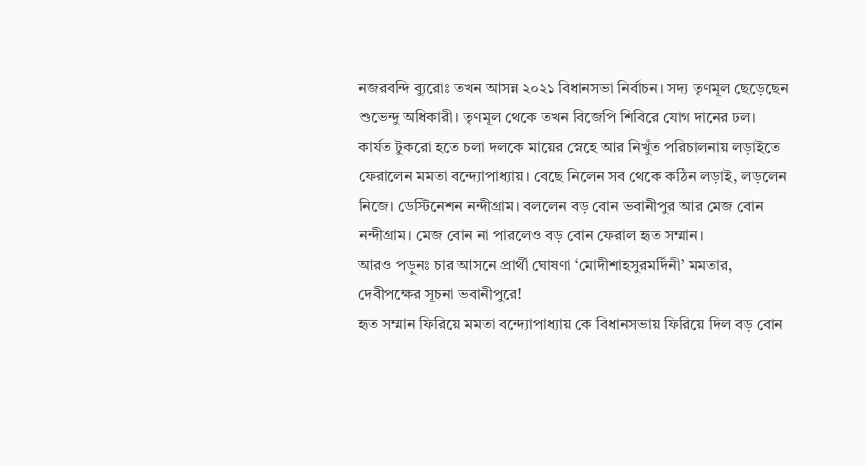নজরবন্দি ব্যুরোঃ তখন আসন্ন ২০২১ বিধানসভা নির্বাচন। সদ্য তৃণমূল ছেড়েছেন শুভেন্দু অধিকারী। তৃণমূল থেকে তখন বিজেপি শিবিরে যোগ দানের ঢল। কার্যত টুকরো হতে চলা দলকে মায়ের স্নেহে আর নিখুঁত পরিচালনায় লড়াইতে ফেরালেন মমতা বন্দ্যোপাধ্যায়। বেছে নিলেন সব থেকে কঠিন লড়াই, লড়লেন নিজে। ডেস্টিনেশন নন্দীগ্রাম। বললেন বড় বোন ভবানীপুর আর মেজ বোন নন্দীগ্রাম। মেজ বোন না পারলেও বড় বোন ফেরাল হৃত সম্মান।
আরও পড়ুনঃ চার আসনে প্রার্থী ঘোষণা ‘মোদীশাহসুরমর্দিনী’ মমতার, দেবীপক্ষের সূচনা ভবানীপুরে!
হৃত সম্মান ফিরিয়ে মমতা বন্দ্যোপাধ্যায় কে বিধানসভায় ফিরিয়ে দিল বড় বোন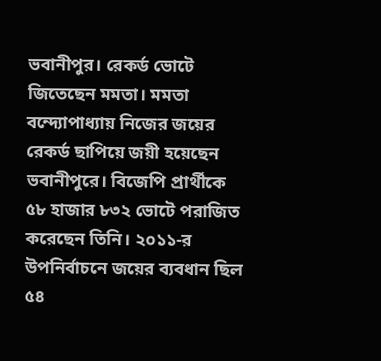ভবানীপুর। রেকর্ড ভোটে জিতেছেন মমতা। মমতা বন্দ্যোপাধ্যায় নিজের জয়ের রেকর্ড ছাপিয়ে জয়ী হয়েছেন ভবানীপুরে। বিজেপি প্রার্থীকে ৫৮ হাজার ৮৩২ ভোটে পরাজিত করেছেন তিনি। ২০১১-র উপনির্বাচনে জয়ের ব্যবধান ছিল ৫৪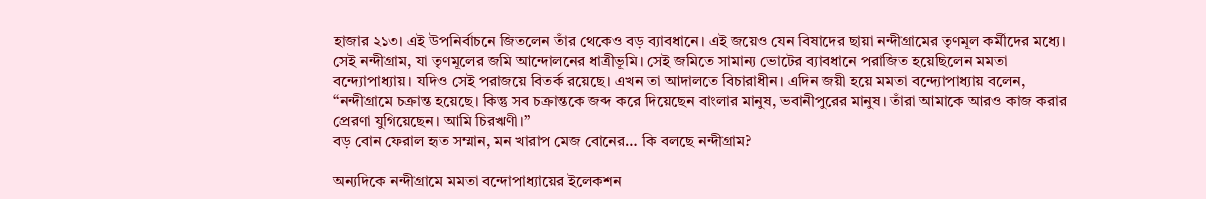হাজার ২১৩। এই উপনির্বাচনে জিতলেন তাঁর থেকেও বড় ব্যাবধানে। এই জয়েও যেন বিষাদের ছায়া নন্দীগ্রামের তৃণমূল কর্মীদের মধ্যে।
সেই নন্দীগ্রাম, যা তৃণমূলের জমি আন্দোলনের ধাত্রীভূমি। সেই জমিতে সামান্য ভোটের ব্যাবধানে পরাজিত হয়েছিলেন মমতা বন্দ্যোপাধ্যায়। যদিও সেই পরাজয়ে বিতর্ক রয়েছে। এখন তা আদালতে বিচারাধীন। এদিন জয়ী হয়ে মমতা বন্দ্যোপাধ্যায় বলেন, ‘‘নন্দীগ্রামে চক্রান্ত হয়েছে। কিন্তু সব চক্রান্তকে জব্দ করে দিয়েছেন বাংলার মানুষ, ভবানীপুরের মানুষ। তাঁরা আমাকে আরও কাজ করার প্রেরণা যুগিয়েছেন। আমি চিরঋণী।’’
বড় বোন ফেরাল হৃত সম্মান, মন খারাপ মেজ বোনের… কি বলছে নন্দীগ্রাম?

অন্যদিকে নন্দীগ্রামে মমতা বন্দোপাধ্যায়ের ইলেকশন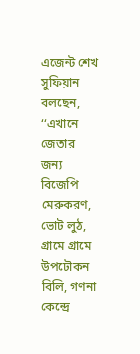এজেন্ট শেখ সুফিয়ান বলছেন, ‘‘এখানে জেতার জন্য বিজেপি মেরুকরণ, ভোট লুঠ, গ্রামে গ্রামে উপঢৌকন বিলি, গণনা কেন্দ্রে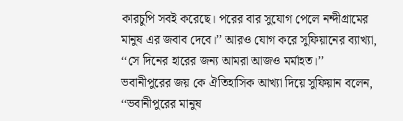কারচুপি সবই করেছে। পরের বার সুযোগ পেলে নন্দীগ্রামের মানুষ এর জবাব দেবে।’’ আরও যোগ করে সুফিয়ানের ব্যাখ্যা, ‘‘সে দিনের হারের জন্য আমরা আজও মর্মাহত।’’
ভবানীপুরের জয় কে ঐতিহাসিক আখ্যা দিয়ে সুফিয়ান বলেন, ‘‘ভবানীপুরের মানুষ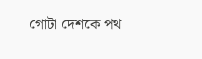গোটা দেশকে পথ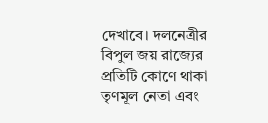দেখাবে। দলনেত্রীর বিপুল জয় রাজ্যের প্রতিটি কোণে থাকা তৃণমূল নেতা এবং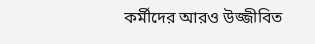কর্মীদের আরও উজ্জীবিত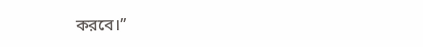করবে।’’